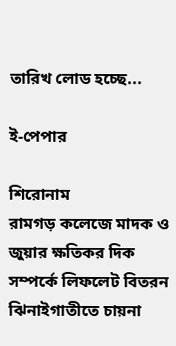তারিখ লোড হচ্ছে...

ই-পেপার

শিরোনাম
রামগড় কলেজে মাদক ও জুয়ার ক্ষতিকর দিক সম্পর্কে লিফলেট বিতরন ঝিনাইগাতীতে চায়না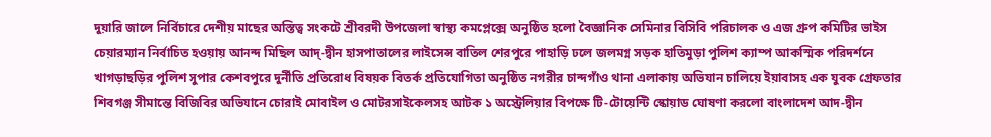দুয়ারি জালে নির্বিচারে দেশীয় মাছের অস্তিত্ব সংকটে শ্রীবরদী উপজেলা স্বাস্থ্য কমপ্লেক্সে অনুষ্ঠিত হলো বৈজ্ঞানিক সেমিনার বিসিবি পরিচালক ও এজ গ্রুপ কমিটির ভাইস চেয়ারম্যান নির্বাচিত হওয়ায় আনন্দ মিছিল আদ্-দ্বীন হাসপাতালের লাইসেন্স বাতিল শেরপুরে পাহাড়ি ঢলে জলমগ্ন সড়ক হাতিমুড়া পুলিশ ক্যাম্প আকস্মিক পরিদর্শনে খাগড়াছড়ির পুলিশ সুপার কেশবপুরে দুর্নীতি প্রতিরোধ বিষয়ক বিতর্ক প্রতিযোগিতা অনুষ্ঠিত নগরীর চান্দগাঁও থানা এলাকায় অভিযান চালিয়ে ইয়াবাসহ এক যুবক গ্রেফতার শিবগঞ্জ সীমান্তে বিজিবির অভিযানে চোরাই মোবাইল ও মোটরসাইকেলসহ আটক ১ অস্ট্রেলিয়ার বিপক্ষে টি-টোয়েন্টি স্কোয়াড ঘোষণা করলো বাংলাদেশ আদ-দ্বীন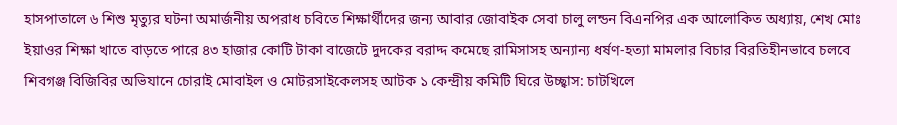হাসপাতালে ৬ শিশু মৃত্যুর ঘটনা অমার্জনীয় অপরাধ চবিতে শিক্ষার্থীদের জন্য আবার জোবাইক সেবা চালু লন্ডন বিএনপির এক আলোকিত অধ্যায়, শেখ মোঃ ইয়াওর শিক্ষা খাতে বাড়তে পারে ৪৩ হাজার কোটি টাকা বাজেটে দুদকের বরাদ্দ কমেছে রামিসাসহ অন্যান্য ধর্ষণ-হত্যা মামলার বিচার বিরতিহীনভাবে চলবে শিবগঞ্জ বিজিবির অভিযানে চোরাই মোবাইল ও মোটরসাইকেলসহ আটক ১ কেন্দ্রীয় কমিটি ঘিরে উচ্ছ্বাস: চাটখিলে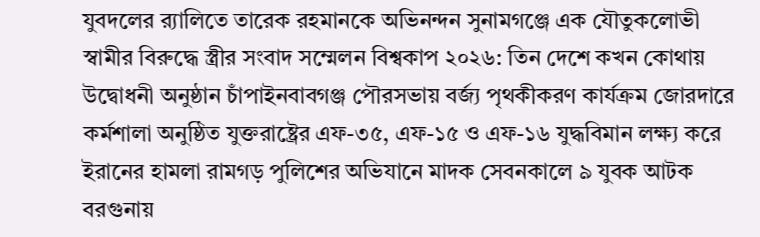যুবদলের র‍্যালিতে তারেক রহমানকে অভিনন্দন সুনামগঞ্জে এক যৌতুকলোভী স্বামীর বিরুদ্ধে স্ত্রীর সংবাদ সম্মেলন বিশ্বকাপ ২০২৬: তিন দেশে কখন কোথায় উদ্বোধনী অনুষ্ঠান চাঁপাইনবাবগঞ্জ পৌরসভায় বর্জ্য পৃথকীকরণ কার্যক্রম জোরদারে কর্মশালা অনুষ্ঠিত যুক্তরাষ্ট্রের এফ-৩৫, এফ-১৫ ও এফ-১৬ যুদ্ধবিমান লক্ষ্য করে ইরানের হামলা রামগড় পুলিশের অভিযানে মাদক সেবনকালে ৯ যুবক আটক বরগুনায়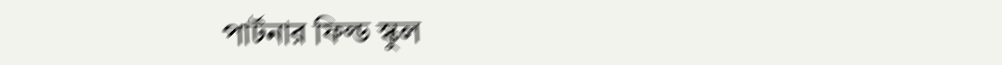পার্টনার ফিল্ড স্কুল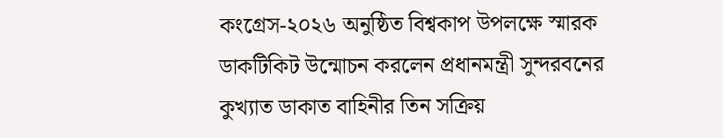কংগ্রেস-২০২৬ অনুষ্ঠিত বিশ্বকাপ উপলক্ষে স্মারক ডাকটিকিট উন্মোচন করলেন প্রধানমন্ত্রী সুন্দরবনের কুখ্যাত ডাকাত বাহিনীর তিন সক্রিয়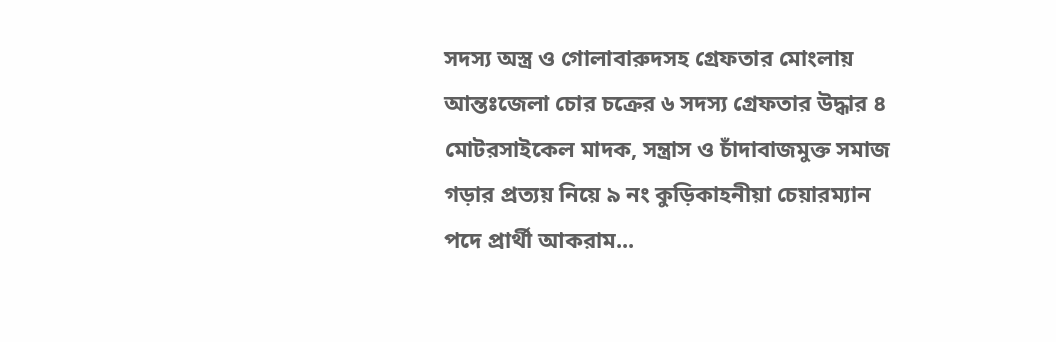সদস্য অস্ত্র ও গোলাবারুদসহ গ্রেফতার মোংলায় আন্তঃজেলা চোর চক্রের ৬ সদস্য গ্রেফতার উদ্ধার ৪ মোটরসাইকেল মাদক, সন্ত্রাস ও চাঁদাবাজমুক্ত সমাজ গড়ার প্রত্যয় নিয়ে ৯ নং কুড়িকাহনীয়া চেয়ারম্যান পদে প্রার্থী আকরাম...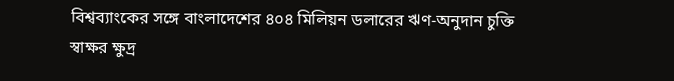বিশ্বব্যাংকের সঙ্গে বাংলাদেশের ৪০৪ মিলিয়ন ডলারের ঋণ-অনুদান চুক্তি স্বাক্ষর ক্ষুদ্র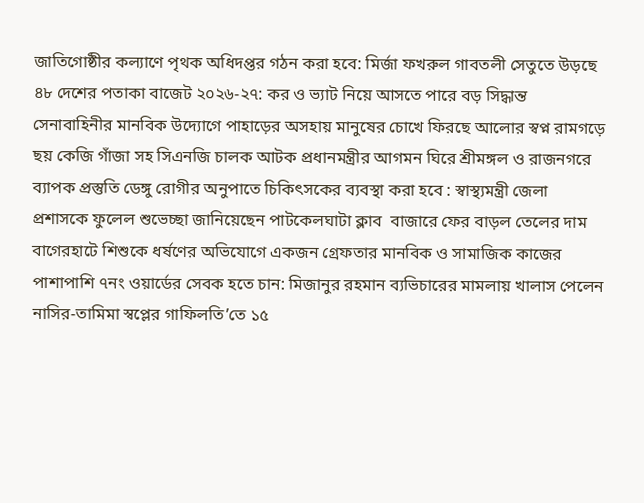জাতিগোষ্ঠীর কল্যাণে পৃথক অধিদপ্তর গঠন করা হবে: মির্জা ফখরুল গাবতলী সেতুতে উড়ছে ৪৮ দেশের পতাকা বাজেট ২০২৬-২৭: কর ও ভ্যাট নিয়ে আসতে পারে বড় সিদ্ধান্ত সেনাবাহিনীর মানবিক উদ্যোগে পাহাড়ের অসহায় মানুষের চোখে ফিরছে আলোর স্বপ্ন রামগড়ে ছয় কেজি গাঁজা সহ সিএনজি চালক আটক প্রধানমন্ত্রীর আগমন ঘিরে শ্রীমঙ্গল ও রাজনগরে ব্যাপক প্রস্তুতি ডেঙ্গু রোগীর অনুপাতে চিকিৎসকের ব্যবস্থা করা হবে : স্বাস্থ্যমন্ত্রী জেলা প্রশাসকে ফুলেল শুভেচ্ছা জানিয়েছেন পাটকেলঘাটা ক্লাব  বাজারে ফের বাড়ল তেলের দাম বাগেরহাটে শিশুকে ধর্ষণের অভিযোগে একজন গ্রেফতার মানবিক ও সামাজিক কাজের পাশাপাশি ৭নং ওয়ার্ডের সেবক হতে চান: মিজানুর রহমান ব্যভিচারের মামলায় খালাস পেলেন নাসির-তামিমা স্বপ্লের গাফিলতি’তে ১৫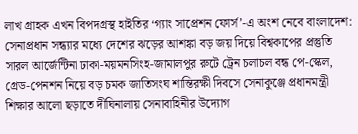লাখ গ্রাহক এখন বিপদগ্রস্থ হাইতির ‘গ্যাং সাপ্রেশন ফোর্স’-এ অংশ নেবে বাংলাদেশ: সেনাপ্রধান সন্ধ্যার মধ্যে দেশের ঝড়ের আশঙ্কা বড় জয় দিয়ে বিশ্বকাপের প্রস্তুতি সারল আর্জেন্টিনা ঢাকা-ময়মনসিংহ-জামালপুর রুটে ট্রেন চলাচল বন্ধ পে-স্কেল, গ্রেড-পেনশন নিয়ে বড় চমক জাতিসংঘ শান্তিরক্ষী দিবসে সেনাকুঞ্জে প্রধানমন্ত্রী শিক্ষার আলো ছড়াতে দীঘিনালায় সেনাবাহিনীর উদ্যোগ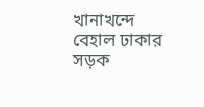খানাখন্দে বেহাল ঢাকার সড়ক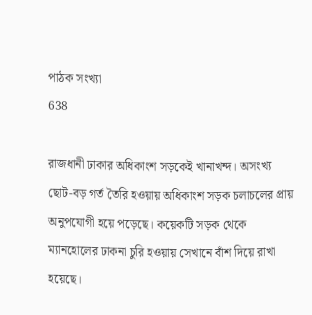পাঠক সংখ্যা
638

রাজধানী ঢাকার অধিকাংশ সড়কেই খানাখন্দ। অসংখ্য ছোট-বড় গর্ত তৈরি হওয়ায় অধিকাংশ সড়ক চলাচলের প্রায় অনুপযোগী হয়ে পড়েছে। কয়েকটি সড়ক থেকে ম্যানহোলের ঢাকনা চুরি হওয়ায় সেখানে বাঁশ দিয়ে রাখা হয়েছে।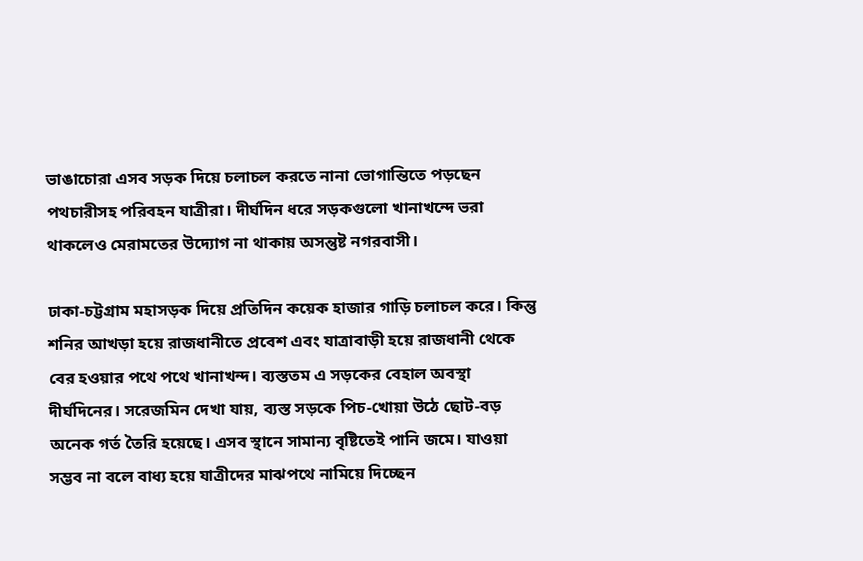ভাঙাচোরা এসব সড়ক দিয়ে চলাচল করতে নানা ভোগান্তিতে পড়ছেন পথচারীসহ পরিবহন যাত্রীরা। দীর্ঘদিন ধরে সড়কগুলো খানাখন্দে ভরা থাকলেও মেরামতের উদ্যোগ না থাকায় অসন্তুষ্ট নগরবাসী।

ঢাকা-চট্টগ্রাম মহাসড়ক দিয়ে প্রতিদিন কয়েক হাজার গাড়ি চলাচল করে। কিন্তু শনির আখড়া হয়ে রাজধানীতে প্রবেশ এবং যাত্রাবাড়ী হয়ে রাজধানী থেকে বের হওয়ার পথে পথে খানাখন্দ। ব্যস্ততম এ সড়কের বেহাল অবস্থা দীর্ঘদিনের। সরেজমিন দেখা যায়, ব্যস্ত সড়কে পিচ-খোয়া উঠে ছোট-বড় অনেক গর্ত তৈরি হয়েছে। এসব স্থানে সামান্য বৃষ্টিতেই পানি জমে। যাওয়া সম্ভব না বলে বাধ্য হয়ে যাত্রীদের মাঝপথে নামিয়ে দিচ্ছেন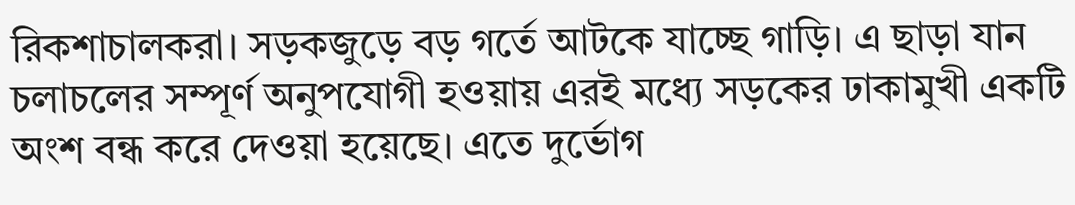রিকশাচালকরা। সড়কজুড়ে বড় গর্তে আটকে যাচ্ছে গাড়ি। এ ছাড়া যান চলাচলের সম্পূর্ণ অনুপযোগী হওয়ায় এরই মধ্যে সড়কের ঢাকামুখী একটি অংশ বন্ধ করে দেওয়া হয়েছে। এতে দুর্ভোগ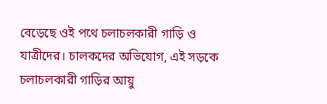বেড়েছে ওই পথে চলাচলকারী গাড়ি ও যাত্রীদের। চালকদের অভিযোগ, এই সড়কে চলাচলকারী গাড়ির আয়ু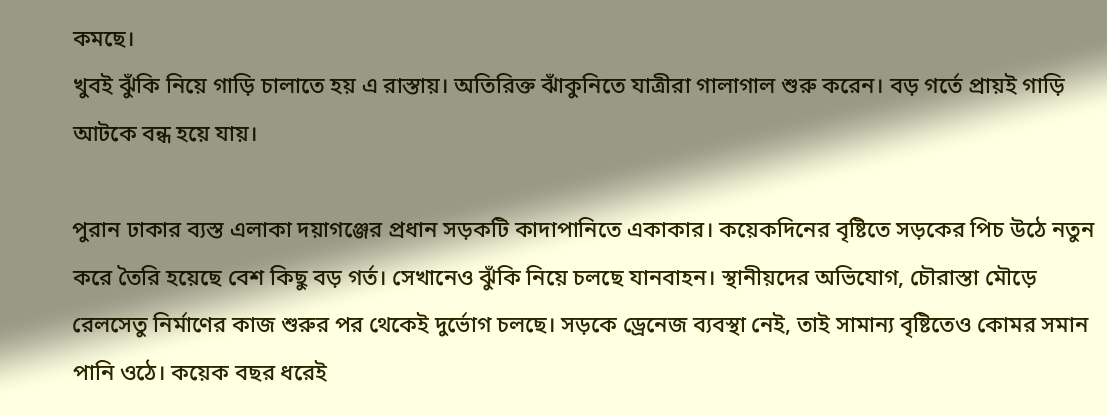কমছে।
খুবই ঝুঁকি নিয়ে গাড়ি চালাতে হয় এ রাস্তায়। অতিরিক্ত ঝাঁকুনিতে যাত্রীরা গালাগাল শুরু করেন। বড় গর্তে প্রায়ই গাড়ি আটকে বন্ধ হয়ে যায়।

পুরান ঢাকার ব্যস্ত এলাকা দয়াগঞ্জের প্রধান সড়কটি কাদাপানিতে একাকার। কয়েকদিনের বৃষ্টিতে সড়কের পিচ উঠে নতুন করে তৈরি হয়েছে বেশ কিছু বড় গর্ত। সেখানেও ঝুঁকি নিয়ে চলছে যানবাহন। স্থানীয়দের অভিযোগ, চৌরাস্তা মৌড়ে রেলসেতু নির্মাণের কাজ শুরুর পর থেকেই দুর্ভোগ চলছে। সড়কে ড্রেনেজ ব্যবস্থা নেই, তাই সামান্য বৃষ্টিতেও কোমর সমান পানি ওঠে। কয়েক বছর ধরেই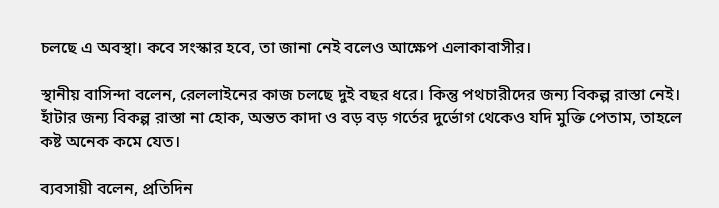চলছে এ অবস্থা। কবে সংস্কার হবে, তা জানা নেই বলেও আক্ষেপ এলাকাবাসীর।

স্থানীয় বাসিন্দা বলেন, রেললাইনের কাজ চলছে দুই বছর ধরে। কিন্তু পথচারীদের জন্য বিকল্প রাস্তা নেই। হাঁটার জন্য বিকল্প রাস্তা না হোক, অন্তত কাদা ও বড় বড় গর্তের দুর্ভোগ থেকেও যদি মুক্তি পেতাম, তাহলে কষ্ট অনেক কমে যেত।

ব্যবসায়ী বলেন, প্রতিদিন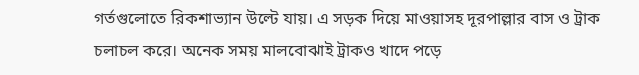গর্তগুলোতে রিকশাভ্যান উল্টে যায়। এ সড়ক দিয়ে মাওয়াসহ দূরপাল্লার বাস ও ট্রাক চলাচল করে। অনেক সময় মালবোঝাই ট্রাকও খাদে পড়ে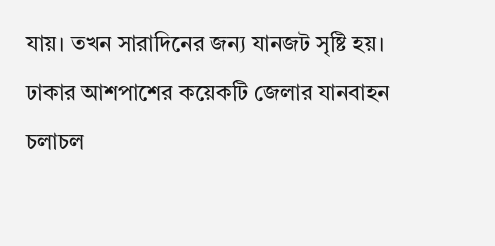যায়। তখন সারাদিনের জন্য যানজট সৃষ্টি হয়।
ঢাকার আশপাশের কয়েকটি জেলার যানবাহন চলাচল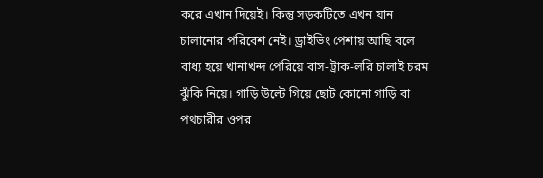করে এখান দিয়েই। কিন্তু সড়কটিতে এখন যান চালানোর পরিবেশ নেই। ড্রাইভিং পেশায় আছি বলে বাধ্য হয়ে খানাখন্দ পেরিয়ে বাস-ট্রাক-লরি চালাই চরম ঝুঁকি নিয়ে। গাড়ি উল্টে গিয়ে ছোট কোনো গাড়ি বা পথচারীর ওপর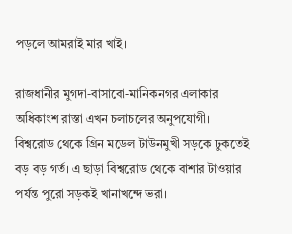পড়লে আমরাই মার খাই।

রাজধানীর মুগদা-বাসাবো-মানিকনগর এলাকার অধিকাংশ রাস্তা এখন চলাচলের অনুপযোগী। বিশ্বরোড থেকে গ্রিন মডেল টাউনমুখী সড়কে ঢুকতেই বড় বড় গর্ত। এ ছাড়া বিশ্বরোড থেকে বাশার টাওয়ার পর্যন্ত পুরো সড়কই খানাখন্দে ভরা।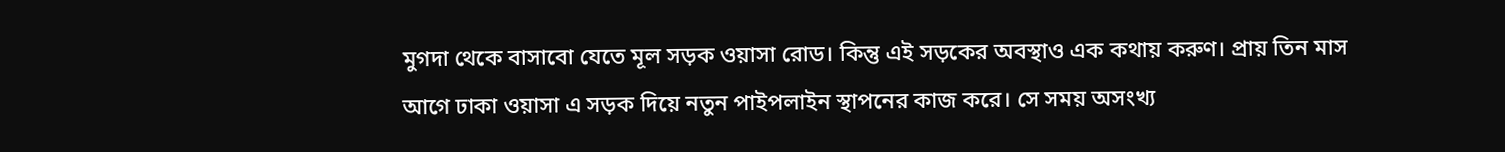মুগদা থেকে বাসাবো যেতে মূল সড়ক ওয়াসা রোড। কিন্তু এই সড়কের অবস্থাও এক কথায় করুণ। প্রায় তিন মাস আগে ঢাকা ওয়াসা এ সড়ক দিয়ে নতুন পাইপলাইন স্থাপনের কাজ করে। সে সময় অসংখ্য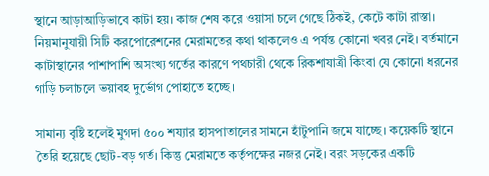স্থানে আড়াআড়িভাবে কাটা হয়। কাজ শেষ করে ওয়াসা চলে গেছে ঠিকই, কেটে কাটা রাস্তা। নিয়মানুযায়ী সিটি করপোরেশনের মেরামতের কথা থাকলেও এ পর্যন্ত কোনো খবর নেই। বর্তমানে কাটাস্থানের পাশাপাশি অসংখ্য গর্তের কারণে পথচারী থেকে রিকশাযাত্রী কিংবা যে কোনো ধরনের গাড়ি চলাচলে ভয়াবহ দুর্ভোগ পোহাতে হচ্ছে।

সামান্য বৃষ্টি হলেই মুগদা ৫০০ শয্যার হাসপাতালের সামনে হাঁটুপানি জমে যাচ্ছে। কয়েকটি স্থানে তৈরি হয়েছে ছোট-বড় গর্ত। কিন্তু মেরামতে কর্তৃপক্ষের নজর নেই। বরং সড়কের একটি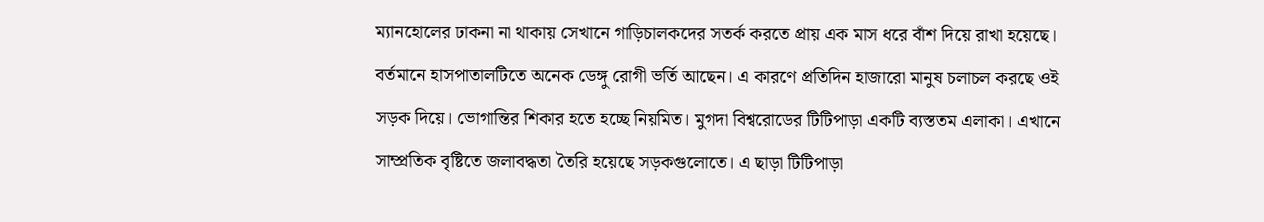ম্যানহোলের ঢাকনা না থাকায় সেখানে গাড়িচালকদের সতর্ক করতে প্রায় এক মাস ধরে বাঁশ দিয়ে রাখা হয়েছে। বর্তমানে হাসপাতালটিতে অনেক ডেঙ্গু রোগী ভর্তি আছেন। এ কারণে প্রতিদিন হাজারো মানুষ চলাচল করছে ওই সড়ক দিয়ে। ভোগান্তির শিকার হতে হচ্ছে নিয়মিত। মুগদা বিশ্বরোডের টিটিপাড়া একটি ব্যস্ততম এলাকা। এখানে সাম্প্রতিক বৃষ্টিতে জলাবদ্ধতা তৈরি হয়েছে সড়কগুলোতে। এ ছাড়া টিটিপাড়া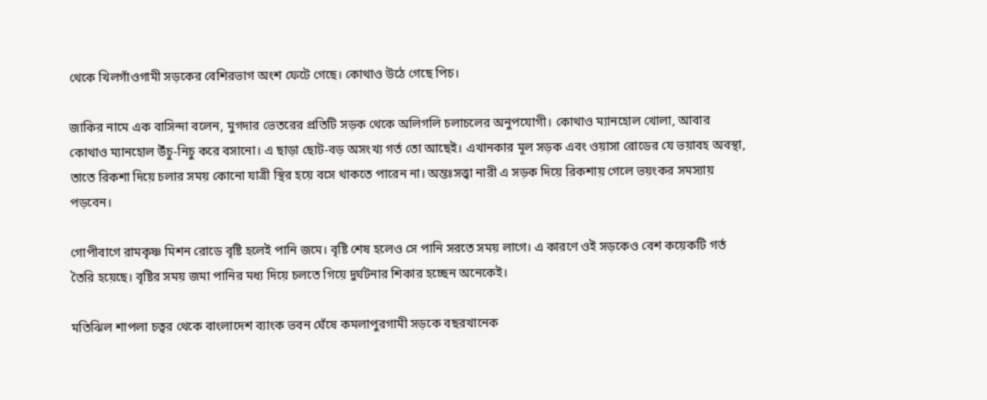থেকে খিলগাঁওগামী সড়কের বেশিরভাগ অংশ ফেটে গেছে। কোথাও উঠে গেছে পিচ।

জাকির নামে এক বাসিন্দা বলেন, মুগদার ভেতরের প্রতিটি সড়ক থেকে অলিগলি চলাচলের অনুপযোগী। কোথাও ম্যানহোল খোলা, আবার কোথাও ম্যানহোল উঁচু-নিচু করে বসানো। এ ছাড়া ছোট-বড় অসংখ্য গর্ত তো আছেই। এখানকার মূল সড়ক এবং ওয়াসা রোডের যে ভয়াবহ অবস্থা, তাতে রিকশা দিয়ে চলার সময় কোনো যাত্রী স্থির হয়ে বসে থাকতে পারেন না। অন্তঃসত্ত্বা নারী এ সড়ক দিয়ে রিকশায় গেলে ভয়ংকর সমস্যায় পড়বেন।

গোপীবাগে রামকৃষ্ণ মিশন রোডে বৃষ্টি হলেই পানি জমে। বৃষ্টি শেষ হলেও সে পানি সরতে সময় লাগে। এ কারণে ওই সড়কেও বেশ কয়েকটি গর্ত তৈরি হয়েছে। বৃষ্টির সময় জমা পানির মধ্য দিয়ে চলতে গিয়ে দুর্ঘটনার শিকার হচ্ছেন অনেকেই।

মতিঝিল শাপলা চত্বর থেকে বাংলাদেশ ব্যাংক ভবন ঘেঁষে কমলাপুরগামী সড়কে বছরখানেক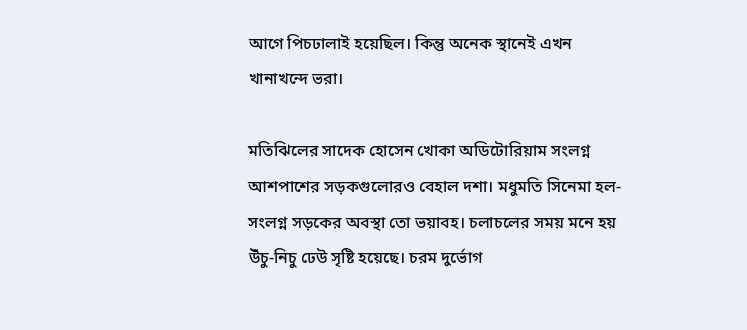আগে পিচঢালাই হয়েছিল। কিন্তু অনেক স্থানেই এখন খানাখন্দে ভরা।

মতিঝিলের সাদেক হোসেন খোকা অডিটোরিয়াম সংলগ্ন আশপাশের সড়কগুলোরও বেহাল দশা। মধুমতি সিনেমা হল-সংলগ্ন সড়কের অবস্থা তো ভয়াবহ। চলাচলের সময় মনে হয় উঁচু-নিচু ঢেউ সৃষ্টি হয়েছে। চরম দুর্ভোগ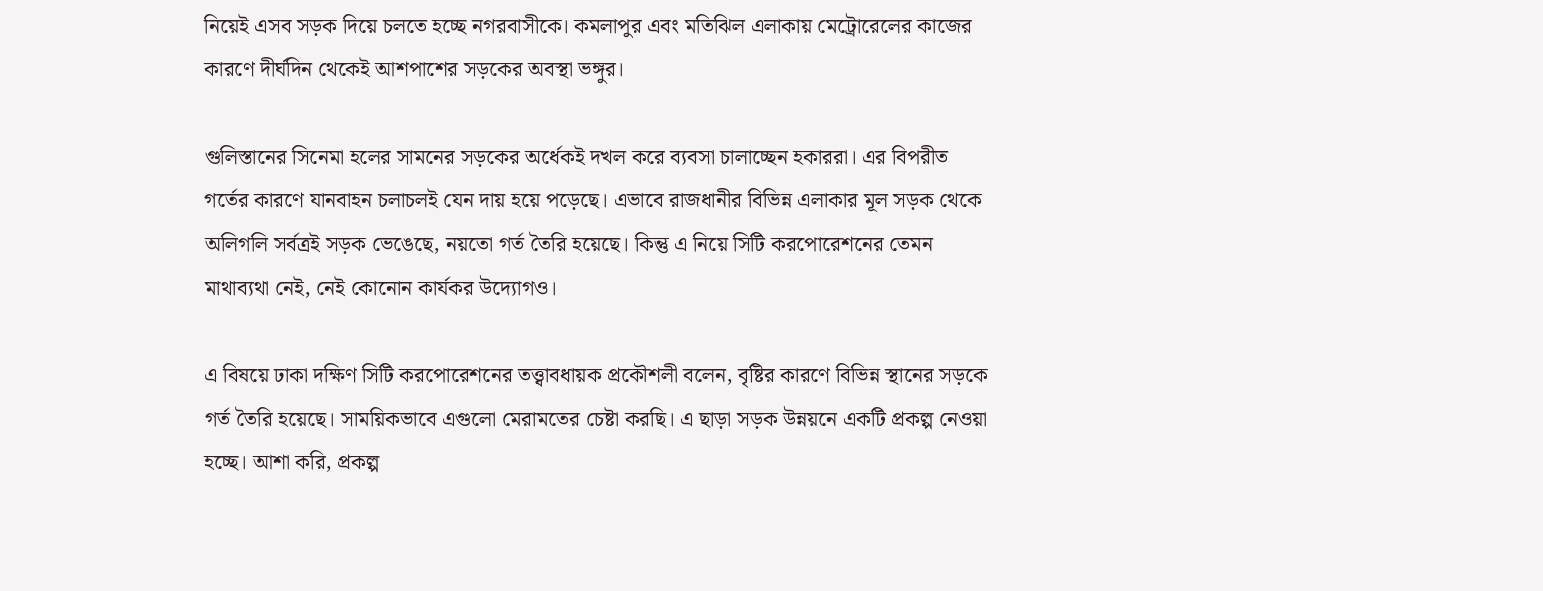নিয়েই এসব সড়ক দিয়ে চলতে হচ্ছে নগরবাসীকে। কমলাপুর এবং মতিঝিল এলাকায় মেট্রোরেলের কাজের কারণে দীর্ঘদিন থেকেই আশপাশের সড়কের অবস্থা ভঙ্গুর।

গুলিস্তানের সিনেমা হলের সামনের সড়কের অর্ধেকই দখল করে ব্যবসা চালাচ্ছেন হকাররা। এর বিপরীত গর্তের কারণে যানবাহন চলাচলই যেন দায় হয়ে পড়েছে। এভাবে রাজধানীর বিভিন্ন এলাকার মূল সড়ক থেকে অলিগলি সর্বত্রই সড়ক ভেঙেছে, নয়তো গর্ত তৈরি হয়েছে। কিন্তু এ নিয়ে সিটি করপোরেশনের তেমন মাথাব্যথা নেই, নেই কোনোন কার্যকর উদ্যোগও।

এ বিষয়ে ঢাকা দক্ষিণ সিটি করপোরেশনের তত্ত্বাবধায়ক প্রকৌশলী বলেন, বৃষ্টির কারণে বিভিন্ন স্থানের সড়কে গর্ত তৈরি হয়েছে। সাময়িকভাবে এগুলো মেরামতের চেষ্টা করছি। এ ছাড়া সড়ক উন্নয়নে একটি প্রকল্প নেওয়া হচ্ছে। আশা করি, প্রকল্প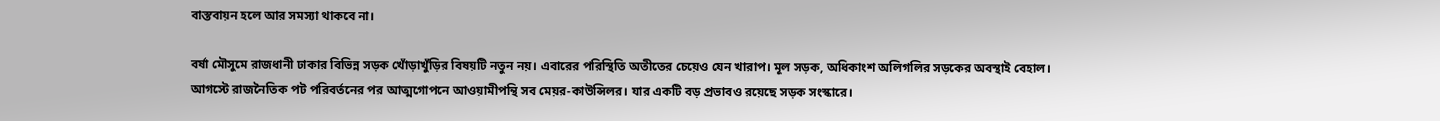বাস্তবায়ন হলে আর সমস্যা থাকবে না।

বর্ষা মৌসুমে রাজধানী ঢাকার বিভিন্ন সড়ক খোঁড়াখুঁড়ির বিষয়টি নতুন নয়। এবারের পরিস্থিতি অতীতের চেয়েও যেন খারাপ। মূল সড়ক, অধিকাংশ অলিগলির সড়কের অবস্থাই বেহাল। আগস্টে রাজনৈতিক পট পরিবর্তনের পর আত্মগোপনে আওয়ামীপন্থি সব মেয়র-কাউন্সিলর। যার একটি বড় প্রভাবও রয়েছে সড়ক সংস্কারে।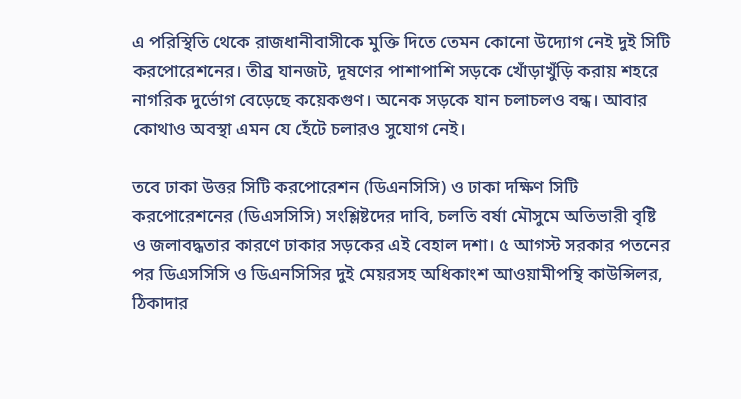এ পরিস্থিতি থেকে রাজধানীবাসীকে মুক্তি দিতে তেমন কোনো উদ্যোগ নেই দুই সিটি করপোরেশনের। তীব্র যানজট, দূষণের পাশাপাশি সড়কে খোঁড়াখুঁড়ি করায় শহরে নাগরিক দুর্ভোগ বেড়েছে কয়েকগুণ। অনেক সড়কে যান চলাচলও বন্ধ। আবার কোথাও অবস্থা এমন যে হেঁটে চলারও সুযোগ নেই।

তবে ঢাকা উত্তর সিটি করপোরেশন (ডিএনসিসি) ও ঢাকা দক্ষিণ সিটি করপোরেশনের (ডিএসসিসি) সংশ্লিষ্টদের দাবি, চলতি বর্ষা মৌসুমে অতিভারী বৃষ্টি ও জলাবদ্ধতার কারণে ঢাকার সড়কের এই বেহাল দশা। ৫ আগস্ট সরকার পতনের পর ডিএসসিসি ও ডিএনসিসির দুই মেয়রসহ অধিকাংশ আওয়ামীপন্থি কাউন্সিলর, ঠিকাদার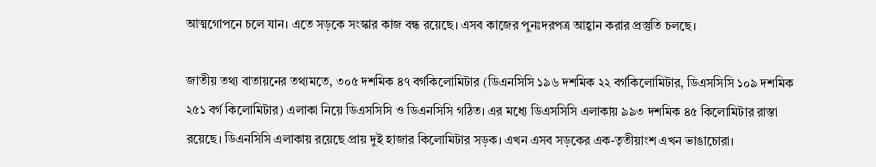আত্মগোপনে চলে যান। এতে সড়কে সংস্কার কাজ বন্ধ রয়েছে। এসব কাজের পুনঃদরপত্র আহ্বান করার প্রস্তুতি চলছে।

জাতীয় তথ্য বাতায়নের তথ্যমতে, ৩০৫ দশমিক ৪৭ বর্গকিলোমিটার (ডিএনসিসি ১৯৬ দশমিক ২২ বর্গকিলোমিটার, ডিএসসিসি ১০৯ দশমিক ২৫১ বর্গ কিলোমিটার) এলাকা নিয়ে ডিএসসিসি ও ডিএনসিসি গঠিত। এর মধ্যে ডিএসসিসি এলাকায় ৯৯৩ দশমিক ৪৫ কিলোমিটার রাস্তা রয়েছে। ডিএনসিসি এলাকায় রয়েছে প্রায় দুই হাজার কিলোমিটার সড়ক। এখন এসব সড়কের এক-তৃতীয়াংশ এখন ভাঙাচোরা।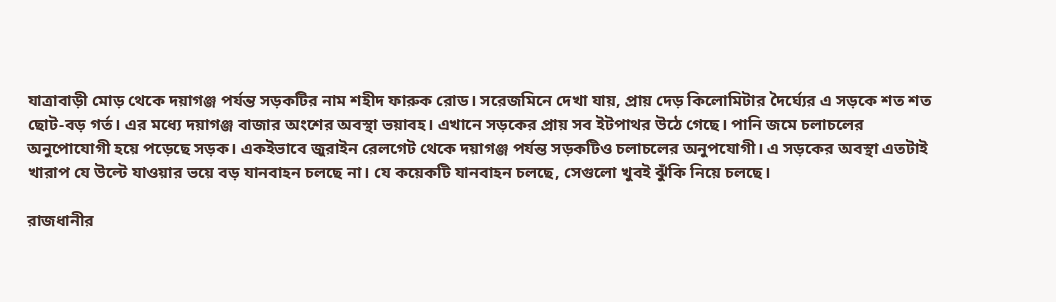যাত্রাবাড়ী মোড় থেকে দয়াগঞ্জ পর্যন্ত সড়কটির নাম শহীদ ফারুক রোড। সরেজমিনে দেখা যায়, প্রায় দেড় কিলোমিটার দৈর্ঘ্যের এ সড়কে শত শত ছোট-বড় গর্ত। এর মধ্যে দয়াগঞ্জ বাজার অংশের অবস্থা ভয়াবহ। এখানে সড়কের প্রায় সব ইটপাথর উঠে গেছে। পানি জমে চলাচলের অনুপোযোগী হয়ে পড়েছে সড়ক। একইভাবে জুরাইন রেলগেট থেকে দয়াগঞ্জ পর্যন্ত সড়কটিও চলাচলের অনুপযোগী। এ সড়কের অবস্থা এতটাই খারাপ যে উল্টে যাওয়ার ভয়ে বড় যানবাহন চলছে না। যে কয়েকটি যানবাহন চলছে, সেগুলো খুবই ঝুঁকি নিয়ে চলছে।

রাজধানীর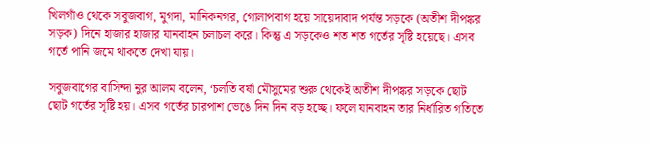খিলগাঁও থেকে সবুজবাগ, মুগদা, মানিকনগর, গোলাপবাগ হয়ে সায়েদাবাদ পর্যন্ত সড়কে (অতীশ দীপঙ্কর সড়ক) দিনে হাজার হাজার যানবাহন চলাচল করে। কিন্তু এ সড়কেও শত শত গর্তের সৃষ্টি হয়েছে। এসব গর্তে পানি জমে থাকতে দেখা যায়।

সবুজবাগের বাসিন্দা নুর আলম বলেন, ‘চলতি বর্ষা মৌসুমের শুরু থেকেই অতীশ দীপঙ্কর সড়কে ছোট ছোট গর্তের সৃষ্টি হয়। এসব গর্তের চারপাশ ভেঙে দিন দিন বড় হচ্ছে। ফলে যানবাহন তার নির্ধারিত গতিতে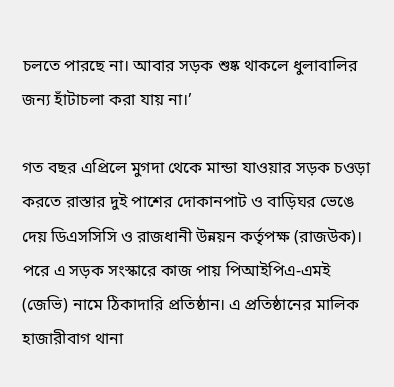চলতে পারছে না। আবার সড়ক শুষ্ক থাকলে ধুলাবালির জন্য হাঁটাচলা করা যায় না।’

গত বছর এপ্রিলে মুগদা থেকে মান্ডা যাওয়ার সড়ক চওড়া করতে রাস্তার দুই পাশের দোকানপাট ও বাড়িঘর ভেঙে দেয় ডিএসসিসি ও রাজধানী উন্নয়ন কর্তৃপক্ষ (রাজউক)। পরে এ সড়ক সংস্কারে কাজ পায় পিআইপিএ-এমই (জেভি) নামে ঠিকাদারি প্রতিষ্ঠান। এ প্রতিষ্ঠানের মালিক হাজারীবাগ থানা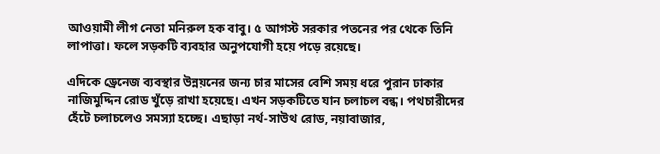আওয়ামী লীগ নেতা মনিরুল হক বাবু। ৫ আগস্ট সরকার পতনের পর থেকে তিনি লাপাত্তা। ফলে সড়কটি ব্যবহার অনুপযোগী হয়ে পড়ে রয়েছে।

এদিকে ড্রেনেজ ব্যবস্থার উন্নয়নের জন্য চার মাসের বেশি সময় ধরে পুরান ঢাকার নাজিমুদ্দিন রোড খুঁড়ে রাখা হয়েছে। এখন সড়কটিতে যান চলাচল বন্ধ। পথচারীদের হেঁটে চলাচলেও সমস্যা হচ্ছে। এছাড়া নর্থ-সাউথ রোড, নয়াবাজার,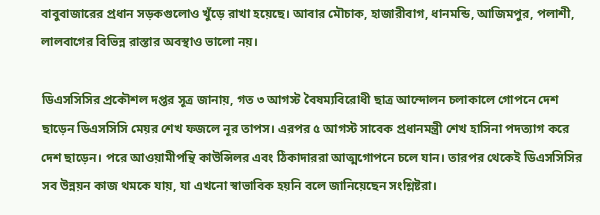বাবুবাজারের প্রধান সড়কগুলোও খুঁড়ে রাখা হয়েছে। আবার মৌচাক, হাজারীবাগ, ধানমন্ডি, আজিমপুর, পলাশী, লালবাগের বিভিন্ন রাস্তার অবস্থাও ভালো নয়।

ডিএসসিসির প্রকৌশল দপ্তর সূত্র জানায়, গত ৩ আগস্ট বৈষম্যবিরোধী ছাত্র আন্দোলন চলাকালে গোপনে দেশ ছাড়েন ডিএসসিসি মেয়র শেখ ফজলে নূর তাপস। এরপর ৫ আগস্ট সাবেক প্রধানমন্ত্রী শেখ হাসিনা পদত্যাগ করে দেশ ছাড়েন। পরে আওয়ামীপন্থি কাউন্সিলর এবং ঠিকাদাররা আত্মগোপনে চলে যান। তারপর থেকেই ডিএসসিসির সব উন্নয়ন কাজ থমকে যায়, যা এখনো স্বাভাবিক হয়নি বলে জানিয়েছেন সংশ্লিষ্টরা।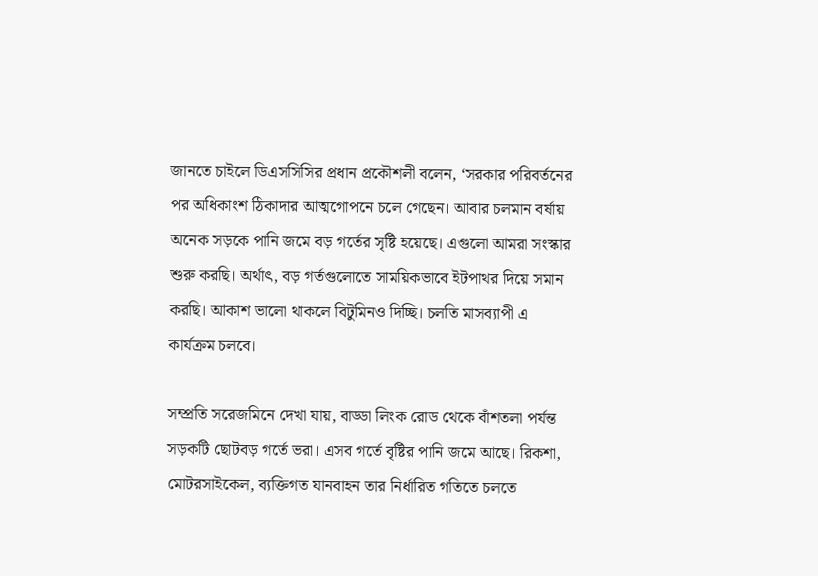জানতে চাইলে ডিএসসিসির প্রধান প্রকৌশলী বলেন, ‘সরকার পরিবর্তনের পর অধিকাংশ ঠিকাদার আত্মগোপনে চলে গেছেন। আবার চলমান বর্ষায় অনেক সড়কে পানি জমে বড় গর্তের সৃষ্টি হয়েছে। এগুলো আমরা সংস্কার শুরু করছি। অর্থাৎ, বড় গর্তগুলোতে সাময়িকভাবে ইটপাথর দিয়ে সমান করছি। আকাশ ভালো থাকলে বিটুমিনও দিচ্ছি। চলতি মাসব্যাপী এ কার্যক্রম চলবে।

সম্প্রতি সরেজমিনে দেখা যায়, বাড্ডা লিংক রোড থেকে বাঁশতলা পর্যন্ত সড়কটি ছোটবড় গর্তে ভরা। এসব গর্তে বৃষ্টির পানি জমে আছে। রিকশা, মোটরসাইকেল, ব্যক্তিগত যানবাহন তার নির্ধারিত গতিতে চলতে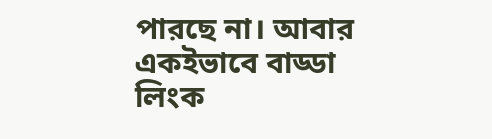পারছে না। আবার একইভাবে বাড্ডা লিংক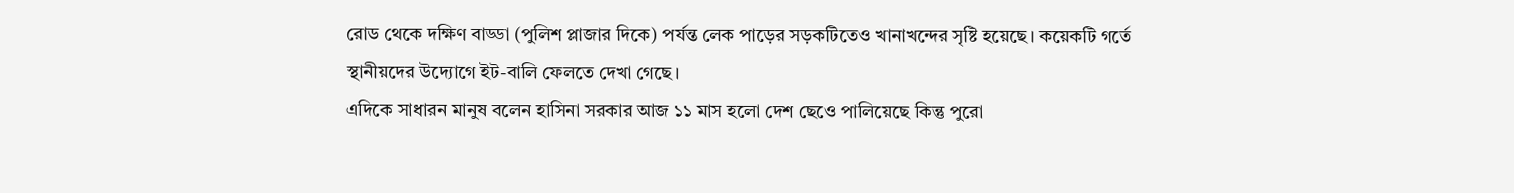রোড থেকে দক্ষিণ বাড্ডা (পুলিশ প্লাজার দিকে) পর্যন্ত লেক পাড়ের সড়কটিতেও খানাখন্দের সৃষ্টি হয়েছে। কয়েকটি গর্তে স্থানীয়দের উদ্যোগে ইট-বালি ফেলতে দেখা গেছে।
এদিকে সাধারন মানুষ বলেন হাসিনা সরকার আজ ১১ মাস হলো দেশ ছেওে পালিয়েছে কিন্তু পুরো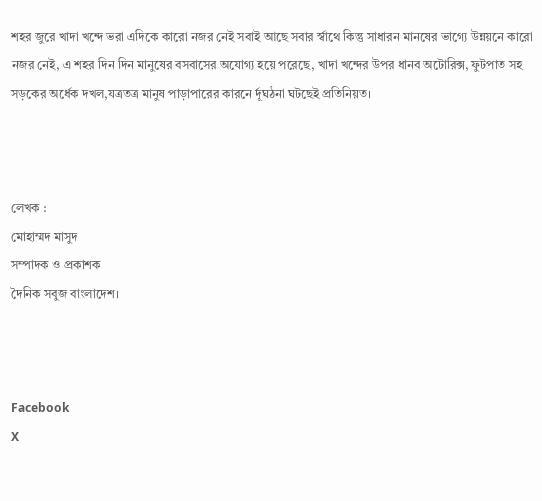শহর জুরে খাদা খন্দে ভরা এদিকে কারো নজর নেই সবাই আছে সবার র্স্বাথে কিন্তু সাধারন মানষের ভাগ্যে উন্নয়নে কারো নজর নেই, এ শহর দিন দিন মানুষের বসবাসের অযোগ্য হয়ে পরেছে, খাদা খন্দের উপর ধানব অটোরিক্স, ফুটপাত সহ সড়কের অর্ধেক দখল,যত্রতত্র মানুষ পাড়াপারের কারনে র্দূঘঠনা ঘটছেই প্রতিনিয়ত।



লেখক :
মোহাম্মদ মাসুদ
সম্পাদক ও প্রকাশক
দৈনিক সবুজ বাংলাদেশ।



Facebook
X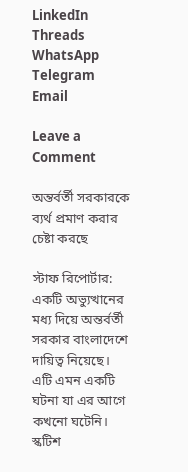LinkedIn
Threads
WhatsApp
Telegram
Email

Leave a Comment

অন্তর্বর্তী সরকারকে ব্যর্থ প্রমাণ করার চেষ্টা করছে

স্টাফ রিপোর্টার:  একটি অভ্যুত্থানের মধ্য দিয়ে অন্তর্বর্তী সরকার বাংলাদেশে দায়িত্ব নিয়েছে। এটি এমন একটি  ঘটনা যা এর আগে কখনো ঘটেনি। স্কটিশ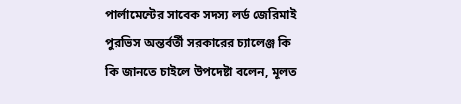পার্লামেন্টের সাবেক সদস্য লর্ড জেরিমাই পুরভিস অন্তর্বর্তী সরকারের চ্যালেঞ্জ কি কি জানতে চাইলে উপদেষ্টা বলেন, মূলত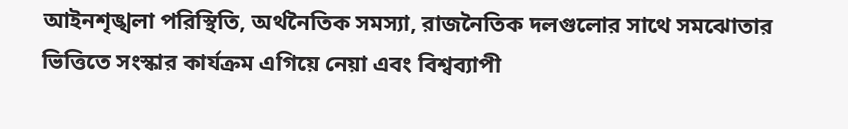আইনশৃঙ্খলা পরিস্থিতি, অর্থনৈতিক সমস্যা, রাজনৈতিক দলগুলোর সাথে সমঝোতার ভিত্তিতে সংস্কার কার্যক্রম এগিয়ে নেয়া এবং বিশ্বব্যাপী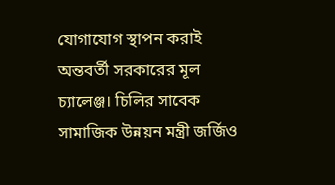যোগাযোগ স্থাপন করাই অন্তবর্তী সরকারের মূল চ্যালেঞ্জ। চিলির সাবেক সামাজিক উন্নয়ন মন্ত্রী জর্জিও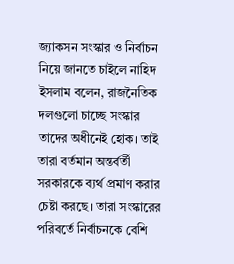জ্যাকসন সংস্কার ও নির্বাচন নিয়ে জানতে চাইলে নাহিদ ইসলাম বলেন, রাজনৈতিক দলগুলো চাচ্ছে সংস্কার তাদের অধীনেই হোক। তাই তারা বর্তমান অন্তর্বর্তী সরকারকে ব্যর্থ প্রমাণ করার চেষ্টা করছে। তারা সংস্কারের পরিবর্তে নির্বাচনকে বেশি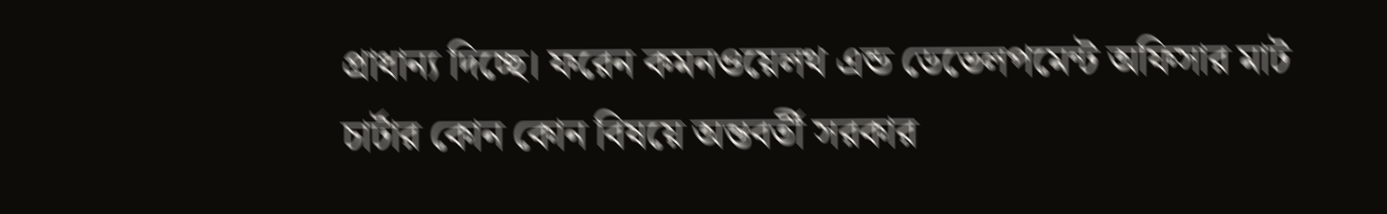প্রাধান্য দিচ্ছে। ফরেন কমনওয়েলথ এন্ড ডেভেলপমেন্ট অফিসার মাট চার্টার কোন কোন বিষয়ে অন্তবর্তী সরকার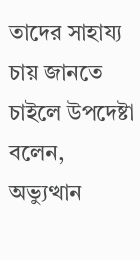তাদের সাহায্য চায় জানতে চাইলে উপদেষ্টা বলেন, অভ্যুত্থান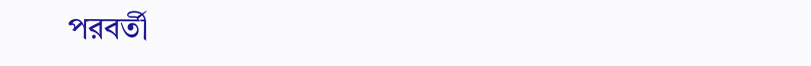পরবর্তী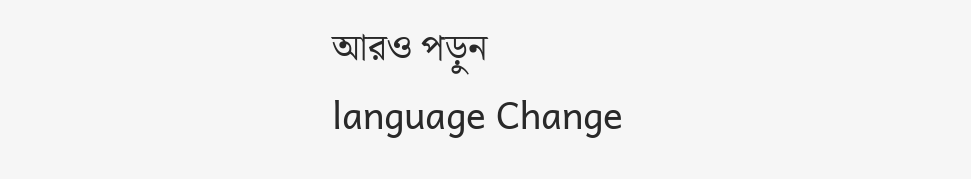আরও পড়ুন
language Change